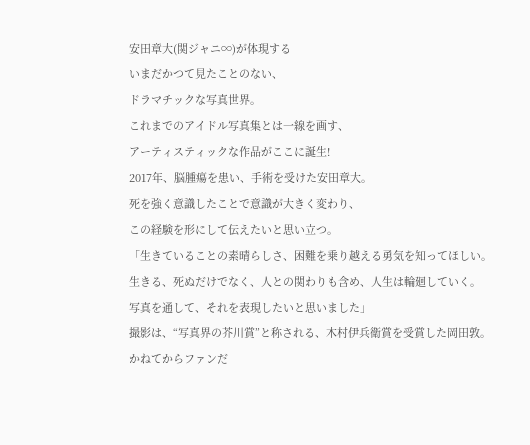安田章大(関ジャニ∞)が体現する
いまだかつて見たことのない、
ドラマチックな写真世界。
これまでのアイドル写真集とは一線を画す、
アーティスティックな作品がここに誕生!
2017年、脳腫瘍を患い、手術を受けた安田章大。
死を強く意識したことで意識が大きく変わり、
この経験を形にして伝えたいと思い立つ。
「生きていることの素晴らしさ、困難を乗り越える勇気を知ってほしい。
生きる、死ぬだけでなく、人との関わりも含め、人生は輪廻していく。
写真を通して、それを表現したいと思いました」
撮影は、“写真界の芥川賞”と称される、木村伊兵衛賞を受賞した岡田敦。
かねてからファンだ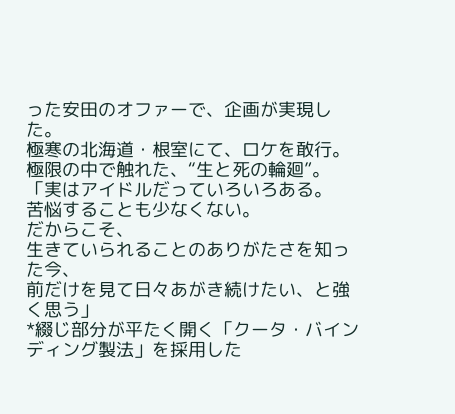った安田のオファーで、企画が実現した。
極寒の北海道・根室にて、ロケを敢行。
極限の中で触れた、“生と死の輪廻”。
「実はアイドルだっていろいろある。
苦悩することも少なくない。
だからこそ、
生きていられることのありがたさを知った今、
前だけを見て日々あがき続けたい、と強く思う」
*綴じ部分が平たく開く「クータ・バインディング製法」を採用した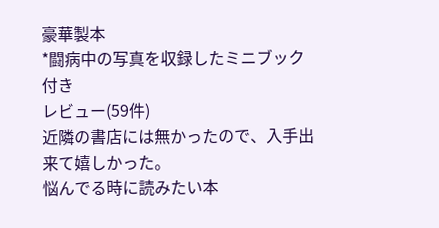豪華製本
*闘病中の写真を収録したミニブック付き
レビュー(59件)
近隣の書店には無かったので、入手出来て嬉しかった。
悩んでる時に読みたい本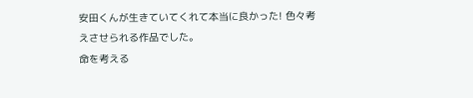安田くんが生きていてくれて本当に良かった! 色々考えさせられる作品でした。
命を考える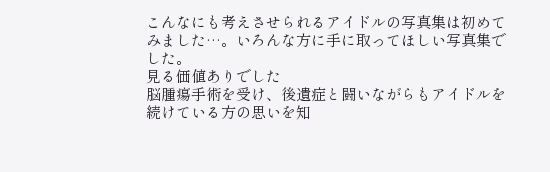こんなにも考えさせられるアイドルの写真集は初めてみました…。いろんな方に手に取ってほしい写真集でした。
見る価値ありでした
脳腫瘍手術を受け、後遺症と闘いながらもアイドルを続けている方の思いを知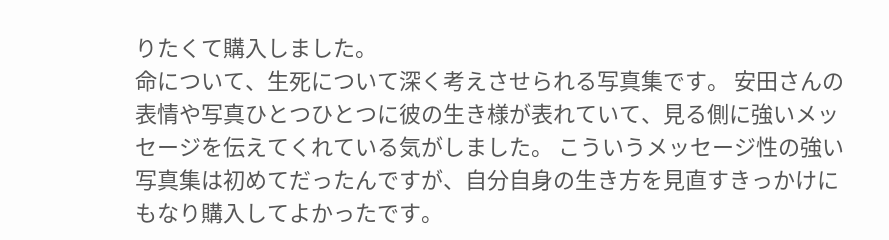りたくて購入しました。
命について、生死について深く考えさせられる写真集です。 安田さんの表情や写真ひとつひとつに彼の生き様が表れていて、見る側に強いメッセージを伝えてくれている気がしました。 こういうメッセージ性の強い写真集は初めてだったんですが、自分自身の生き方を見直すきっかけにもなり購入してよかったです。